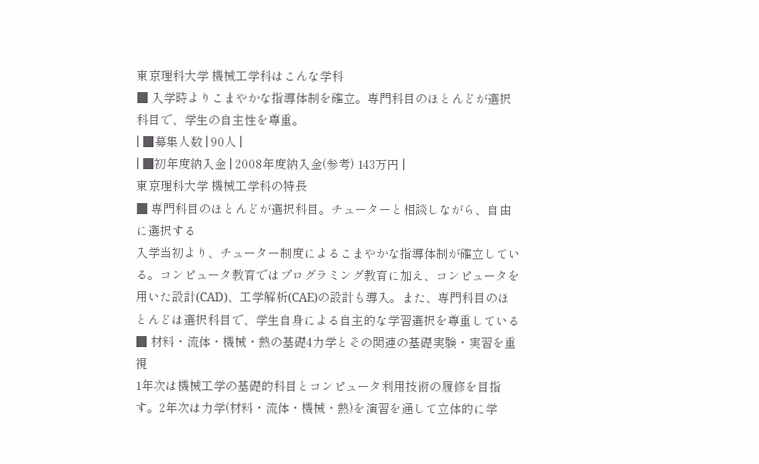東京理科大学 機械工学科はこんな学科
■ 入学時よりこまやかな指導体制を確立。専門科目のほとんどが選択科目で、学生の自主性を尊重。
| ■募集人数 | 90人 |
| ■初年度納入金 | 2008年度納入金(参考) 143万円 |
東京理科大学 機械工学科の特長
■ 専門科目のほとんどが選択科目。チューターと相談しながら、自由に選択する
入学当初より、チューター制度によるこまやかな指導体制が確立している。コンピュータ教育ではプログラミング教育に加え、コンピュータを用いた設計(CAD)、工学解析(CAE)の設計も導入。また、専門科目のほとんどは選択科目で、学生自身による自主的な学習選択を尊重している
■ 材料・流体・機械・熱の基礎4力学とその関連の基礎実験・実習を重視
1年次は機械工学の基礎的科目とコンピュータ利用技術の履修を目指す。2年次は力学(材料・流体・機械・熱)を演習を通して立体的に学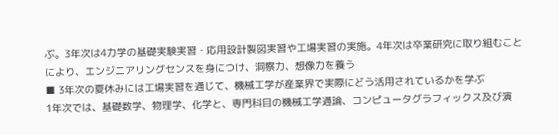ぶ。3年次は4力学の基礎実験実習・応用設計製図実習や工場実習の実施。4年次は卒業研究に取り組むことにより、エンジニアリングセンスを身につけ、洞察力、想像力を養う
■ 3年次の夏休みには工場実習を通じて、機械工学が産業界で実際にどう活用されているかを学ぶ
1年次では、基礎数学、物理学、化学と、専門科目の機械工学通論、コンピュータグラフィックス及び演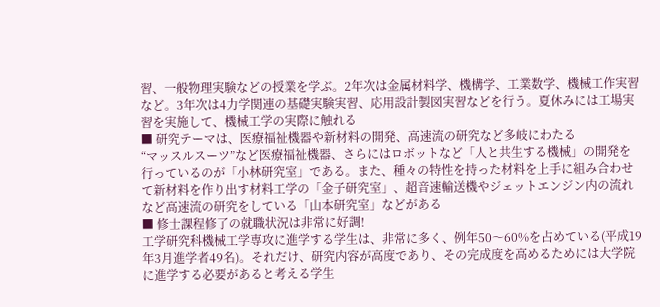習、一般物理実験などの授業を学ぶ。2年次は金属材料学、機構学、工業数学、機械工作実習など。3年次は4力学関連の基礎実験実習、応用設計製図実習などを行う。夏休みには工場実習を実施して、機械工学の実際に触れる
■ 研究テーマは、医療福祉機器や新材料の開発、高速流の研究など多岐にわたる
“マッスルスーツ”など医療福祉機器、さらにはロボットなど「人と共生する機械」の開発を行っているのが「小林研究室」である。また、種々の特性を持った材料を上手に組み合わせて新材料を作り出す材料工学の「金子研究室」、超音速輸送機やジェットエンジン内の流れなど高速流の研究をしている「山本研究室」などがある
■ 修士課程修了の就職状況は非常に好調!
工学研究科機械工学専攻に進学する学生は、非常に多く、例年50〜60%を占めている(平成19年3月進学者49名)。それだけ、研究内容が高度であり、その完成度を高めるためには大学院に進学する必要があると考える学生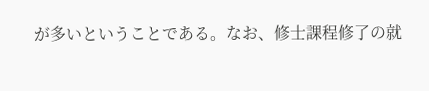が多いということである。なお、修士課程修了の就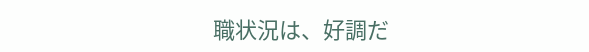職状況は、好調だ